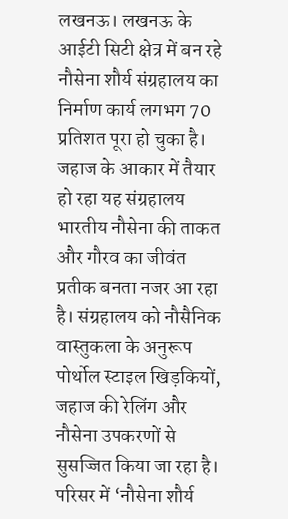लखनऊ। लखनऊ के आईटी सिटी क्षेत्र में बन रहे नौसेना शौर्य संग्रहालय का निर्माण कार्य लगभग 70 प्रतिशत पूरा हो चुका है। जहाज के आकार में तैयार हो रहा यह संग्रहालय भारतीय नौसेना की ताकत और गौरव का जीवंत प्रतीक बनता नजर आ रहा है। संग्रहालय को नौसैनिक वास्तुकला के अनुरूप पोर्थोल स्टाइल खिड़कियों, जहाज की रेलिंग और नौसेना उपकरणों से सुसज्जित किया जा रहा है। परिसर में ‘नौसेना शौर्य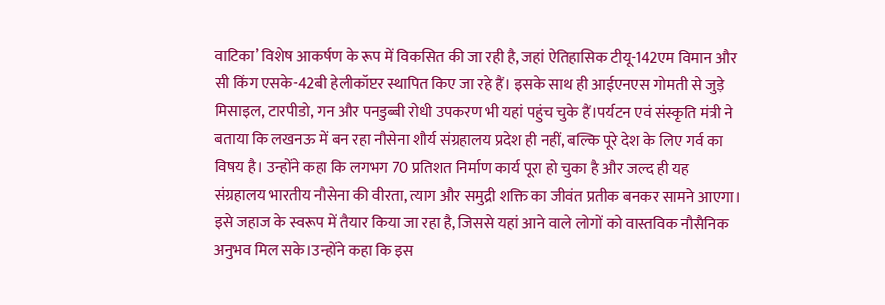वाटिका’ विशेष आकर्षण के रूप में विकसित की जा रही है, जहां ऐतिहासिक टीयू-142एम विमान और सी किंग एसके-42बी हेलीकॉप्टर स्थापित किए जा रहे हैं। इसके साथ ही आईएनएस गोमती से जुड़े मिसाइल, टारपीडो, गन और पनडुब्बी रोधी उपकरण भी यहां पहुंच चुके हैं।पर्यटन एवं संस्कृति मंत्री ने बताया कि लखनऊ में बन रहा नौसेना शौर्य संग्रहालय प्रदेश ही नहीं, बल्कि पूरे देश के लिए गर्व का विषय है। उन्होंने कहा कि लगभग 70 प्रतिशत निर्माण कार्य पूरा हो चुका है और जल्द ही यह संग्रहालय भारतीय नौसेना की वीरता, त्याग और समुद्री शक्ति का जीवंत प्रतीक बनकर सामने आएगा। इसे जहाज के स्वरूप में तैयार किया जा रहा है, जिससे यहां आने वाले लोगों को वास्तविक नौसैनिक अनुभव मिल सके।उन्होंने कहा कि इस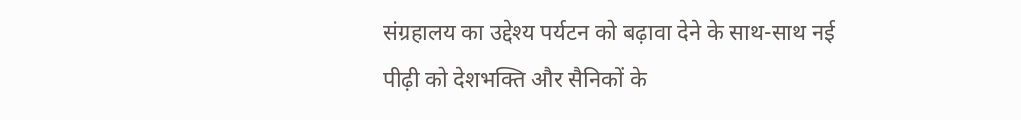संग्रहालय का उद्देश्य पर्यटन को बढ़ावा देने के साथ-साथ नई पीढ़ी को देशभक्ति और सैनिकों के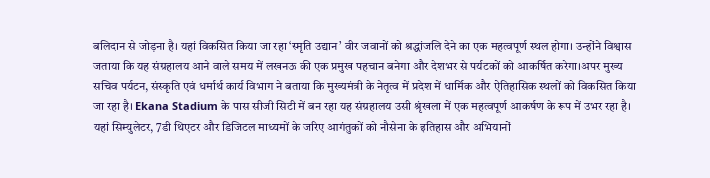बलिदान से जोड़ना है। यहां विकसित किया जा रहा ‘स्मृति उद्यान’ वीर जवानों को श्रद्धांजलि देने का एक महत्वपूर्ण स्थल होगा। उन्होंने विश्वास जताया कि यह संग्रहालय आने वाले समय में लखनऊ की एक प्रमुख पहचान बनेगा और देशभर से पर्यटकों को आकर्षित करेगा।अपर मुख्य सचिव पर्यटन, संस्कृति एवं धर्मार्थ कार्य विभाग ने बताया कि मुख्यमंत्री के नेतृत्व में प्रदेश में धार्मिक और ऐतिहासिक स्थलों को विकसित किया जा रहा है। Ekana Stadium के पास सीजी सिटी में बन रहा यह संग्रहालय उसी श्रृंखला में एक महत्वपूर्ण आकर्षण के रूप में उभर रहा है। यहां सिम्युलेटर, 7डी थिएटर और डिजिटल माध्यमों के जरिए आगंतुकों को नौसेना के इतिहास और अभियानों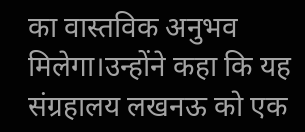का वास्तविक अनुभव मिलेगा।उन्होंने कहा कि यह संग्रहालय लखनऊ को एक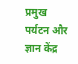प्रमुख पर्यटन और ज्ञान केंद्र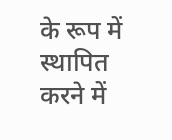के रूप में स्थापित करने में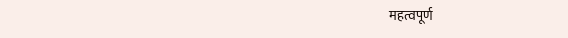महत्वपूर्ण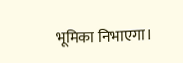भूमिका निभाएगा।